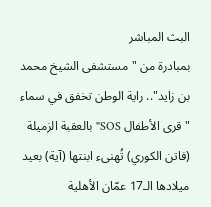البث المباشر
بمبادرة من "مستشفى الشيخ محمد بن زايد".. راية الوطن تخفق في سماء "قرى الأطفال SOS" بالعقبة الزميلة (فاتن الكوري) تُهنىء ابنتها (آية) بعيد ميلادها الـ17 عمّان الأهلية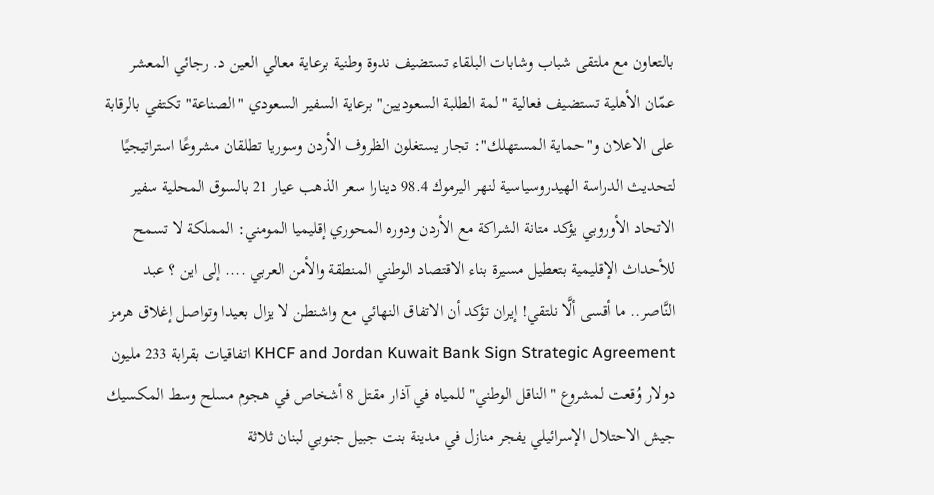بالتعاون مع ملتقى شباب وشابات البلقاء تستضيف ندوة وطنية برعاية معالي العين د. رجائي المعشر عمّان الأهلية تستضيف فعالية "لمة الطلبة السعوديين" برعاية السفير السعودي "الصناعة" تكتفي بالرقابة على الاعلان و"حماية المستهلك": تجار يستغلون الظروف الأردن وسوريا تطلقان مشروعًا استراتيجيًا لتحديث الدراسة الهيدروسياسية لنهر اليرموك 98.4 دينارا سعر الذهب عيار 21 بالسوق المحلية سفير الاتحاد الأوروبي يؤكد متانة الشراكة مع الأردن ودوره المحوري إقليميا المومني: المملكة لا تسمح للأحداث الإقليمية بتعطيل مسيرة بناء الاقتصاد الوطني المنطقة والأمن العربي .... إلى اين ؟ عبد النَّاصر.. ما أقسى ألَّا نلتقي! إيران تؤكد أن الاتفاق النهائي مع واشنطن لا يزال بعيدا وتواصل إغلاق هرمز KHCF and Jordan Kuwait Bank Sign Strategic Agreement اتفاقيات بقرابة 233 مليون دولار وُقعت لمشروع "الناقل الوطني" للمياه في آذار مقتل 8 أشخاص في هجوم مسلح وسط المكسيك جيش الاحتلال الإسرائيلي يفجر منازل في مدينة بنت جبيل جنوبي لبنان ثلاثة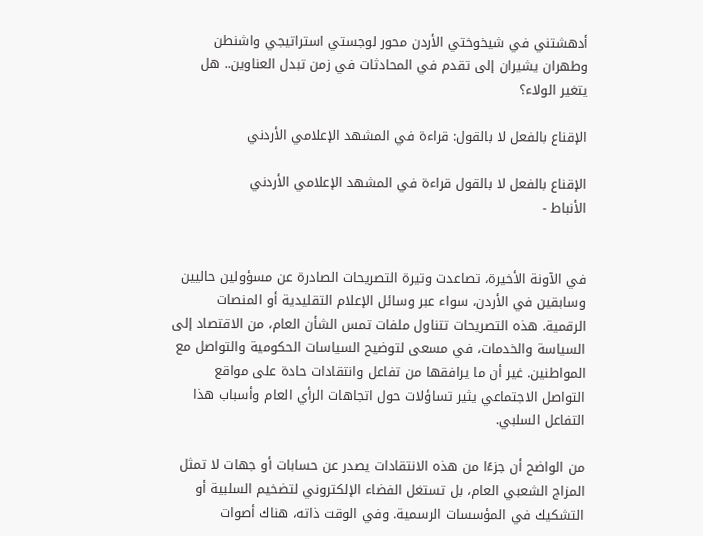أدهشتني في شيخوختي الأردن محور لوجستي استراتيجي واشنطن وطهران يشيران إلى تقدم في المحادثات في زمن تبدل العناوين.. هل يتغير الولاء؟

الإقناع بالفعل لا بالقول: قراءة في المشهد الإعلامي الأردني

الإقناع بالفعل لا بالقول قراءة في المشهد الإعلامي الأردني
الأنباط -


في الآونة الأخيرة، تصاعدت وتيرة التصريحات الصادرة عن مسؤولين حاليين وسابقين في الأردن، سواء عبر وسائل الإعلام التقليدية أو المنصات الرقمية. هذه التصريحات تتناول ملفات تمس الشأن العام، من الاقتصاد إلى السياسة والخدمات، في مسعى لتوضيح السياسات الحكومية والتواصل مع المواطنين. غير أن ما يرافقها من تفاعل وانتقادات حادة على مواقع التواصل الاجتماعي يثير تساؤلات حول اتجاهات الرأي العام وأسباب هذا التفاعل السلبي.

من الواضح أن جزءًا من هذه الانتقادات يصدر عن حسابات أو جهات لا تمثل المزاج الشعبي العام، بل تستغل الفضاء الإلكتروني لتضخيم السلبية أو التشكيك في المؤسسات الرسمية. وفي الوقت ذاته، هناك أصوات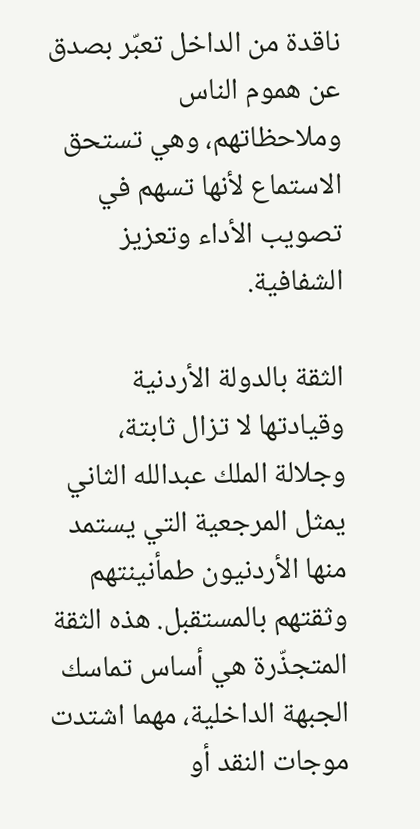ناقدة من الداخل تعبّر بصدق عن هموم الناس وملاحظاتهم، وهي تستحق الاستماع لأنها تسهم في تصويب الأداء وتعزيز الشفافية.

الثقة بالدولة الأردنية وقيادتها لا تزال ثابتة، وجلالة الملك عبدالله الثاني يمثل المرجعية التي يستمد منها الأردنيون طمأنينتهم وثقتهم بالمستقبل. هذه الثقة المتجذّرة هي أساس تماسك الجبهة الداخلية، مهما اشتدت موجات النقد أو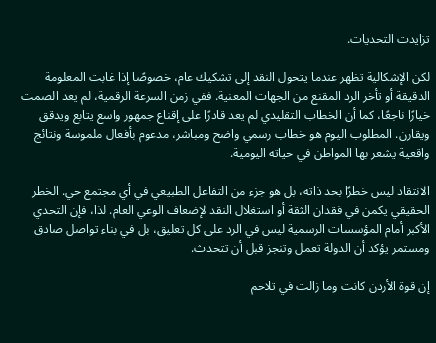تزايدت التحديات.

لكن الإشكالية تظهر عندما يتحول النقد إلى تشكيك عام، خصوصًا إذا غابت المعلومة الدقيقة أو تأخر الرد المقنع من الجهات المعنية. ففي زمن السرعة الرقمية، لم يعد الصمت خيارًا ناجعًا، كما أن الخطاب التقليدي لم يعد قادرًا على إقناع جمهور واسع يتابع ويدقق ويقارن. المطلوب اليوم هو خطاب رسمي واضح ومباشر، مدعوم بأفعال ملموسة ونتائج واقعية يشعر بها المواطن في حياته اليومية.

الانتقاد ليس خطرًا بحد ذاته، بل هو جزء من التفاعل الطبيعي في أي مجتمع حي. الخطر الحقيقي يكمن في فقدان الثقة أو استغلال النقد لإضعاف الوعي العام. لذا، فإن التحدي الأكبر أمام المؤسسات الرسمية ليس في الرد على كل تعليق، بل في بناء تواصل صادق ومستمر يؤكد أن الدولة تعمل وتنجز قبل أن تتحدث.

إن قوة الأردن كانت وما زالت في تلاحم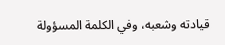قيادته وشعبه، وفي الكلمة المسؤولة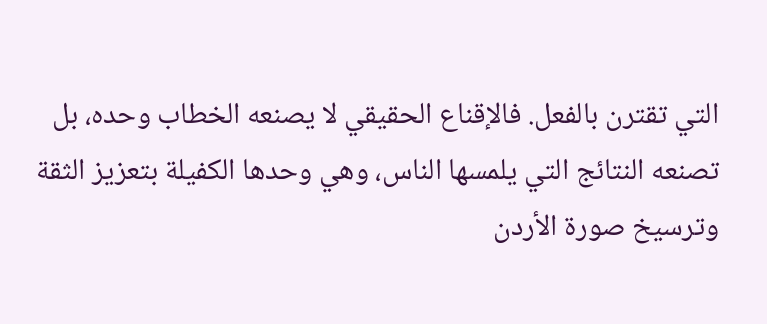التي تقترن بالفعل. فالإقناع الحقيقي لا يصنعه الخطاب وحده، بل تصنعه النتائج التي يلمسها الناس، وهي وحدها الكفيلة بتعزيز الثقة وترسيخ صورة الأردن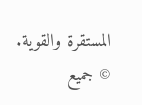المستقرة والقوية.
© جميع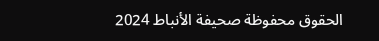الحقوق محفوظة صحيفة الأنباط 2024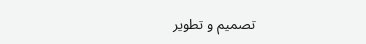تصميم و تطوير